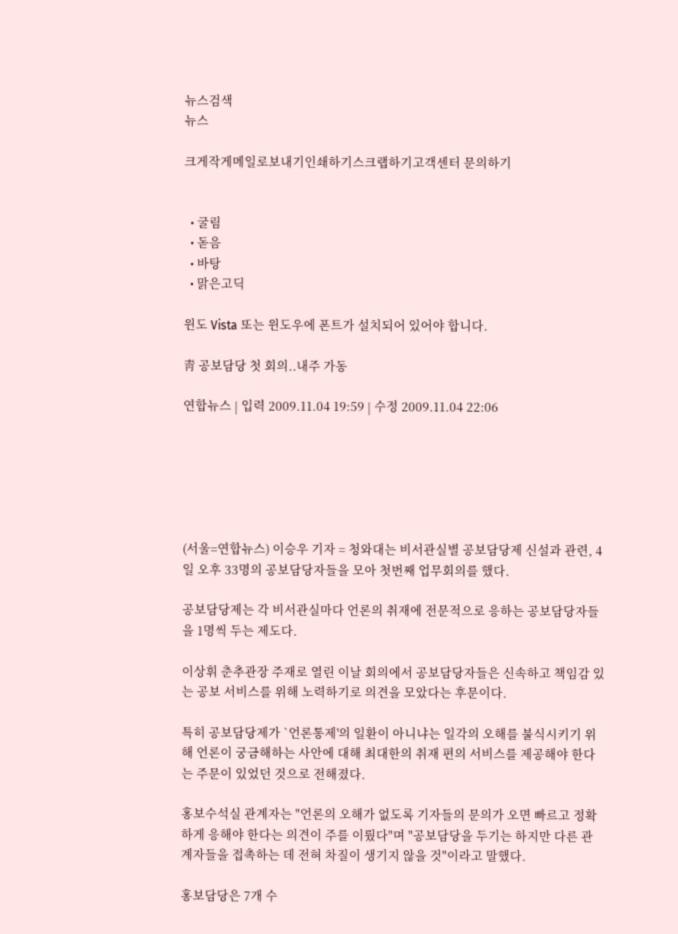뉴스검색
뉴스

크게작게메일로보내기인쇄하기스크랩하기고객센터 문의하기


  • 굴림
  • 돋음
  • 바탕
  • 맑은고딕

윈도 Vista 또는 윈도우에 폰트가 설치되어 있어야 합니다.

靑 공보담당 첫 회의..내주 가동

연합뉴스 | 입력 2009.11.04 19:59 | 수정 2009.11.04 22:06






(서울=연합뉴스) 이승우 기자 = 청와대는 비서관실별 공보담당제 신설과 관련, 4일 오후 33명의 공보담당자들을 모아 첫번째 업무회의를 했다.

공보담당제는 각 비서관실마다 언론의 취재에 전문적으로 응하는 공보담당자들을 1명씩 두는 제도다.

이상휘 춘추관장 주재로 열린 이날 회의에서 공보담당자들은 신속하고 책임감 있는 공보 서비스를 위해 노력하기로 의견을 모았다는 후문이다.

특히 공보담당제가 `언론통제'의 일환이 아니냐는 일각의 오해를 불식시키기 위해 언론이 궁금해하는 사안에 대해 최대한의 취재 편의 서비스를 제공해야 한다는 주문이 있었던 것으로 전해졌다.

홍보수석실 관계자는 "언론의 오해가 없도록 기자들의 문의가 오면 빠르고 정확하게 응해야 한다는 의견이 주를 이뤘다"며 "공보담당을 두기는 하지만 다른 관계자들을 접촉하는 데 전혀 차질이 생기지 않을 것"이라고 말했다.

홍보담당은 7개 수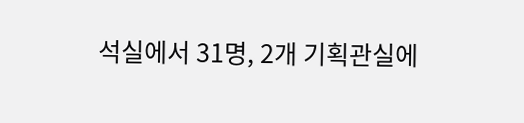석실에서 31명, 2개 기획관실에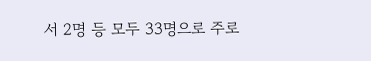서 2명 등 모두 33명으로 주로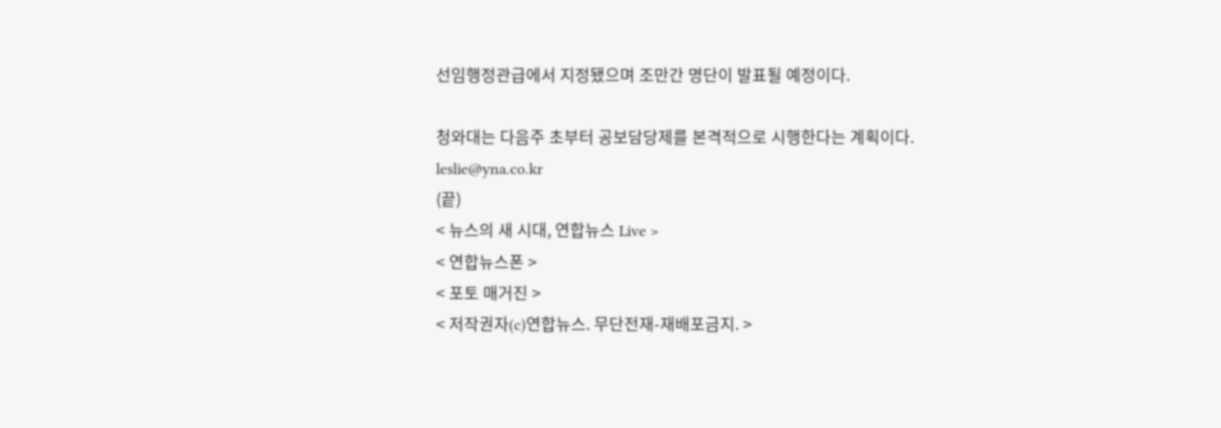선임행정관급에서 지정됐으며 조만간 명단이 발표될 예정이다.

청와대는 다음주 초부터 공보담당제를 본격적으로 시행한다는 계획이다.
leslie@yna.co.kr
(끝)
< 뉴스의 새 시대, 연합뉴스 Live >
< 연합뉴스폰 >
< 포토 매거진 >
< 저작권자(c)연합뉴스. 무단전재-재배포금지. >